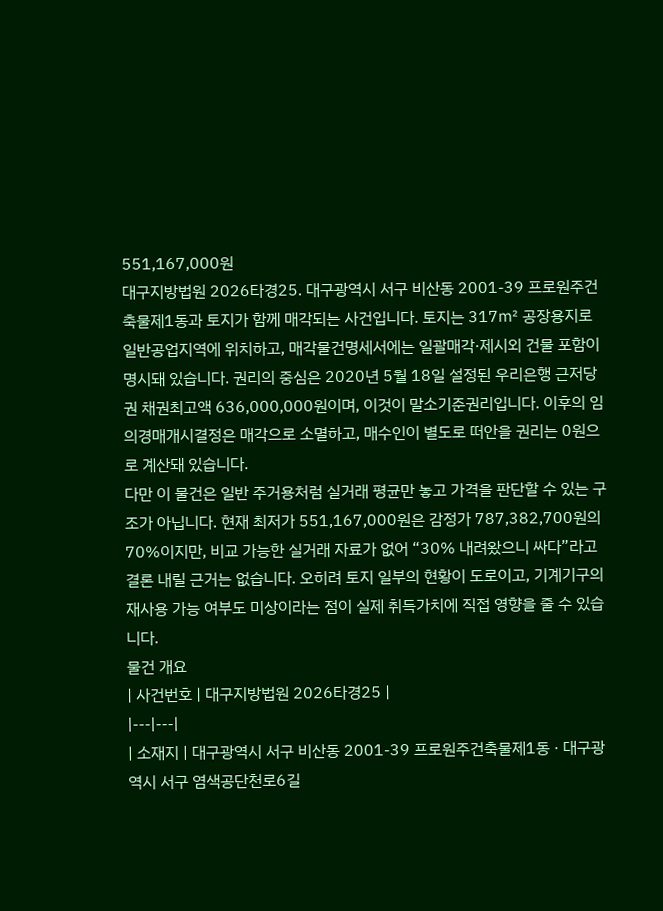551,167,000원
대구지방법원 2026타경25. 대구광역시 서구 비산동 2001-39 프로원주건축물제1동과 토지가 함께 매각되는 사건입니다. 토지는 317㎡ 공장용지로 일반공업지역에 위치하고, 매각물건명세서에는 일괄매각·제시외 건물 포함이 명시돼 있습니다. 권리의 중심은 2020년 5월 18일 설정된 우리은행 근저당권 채권최고액 636,000,000원이며, 이것이 말소기준권리입니다. 이후의 임의경매개시결정은 매각으로 소멸하고, 매수인이 별도로 떠안을 권리는 0원으로 계산돼 있습니다.
다만 이 물건은 일반 주거용처럼 실거래 평균만 놓고 가격을 판단할 수 있는 구조가 아닙니다. 현재 최저가 551,167,000원은 감정가 787,382,700원의 70%이지만, 비교 가능한 실거래 자료가 없어 “30% 내려왔으니 싸다”라고 결론 내릴 근거는 없습니다. 오히려 토지 일부의 현황이 도로이고, 기계기구의 재사용 가능 여부도 미상이라는 점이 실제 취득가치에 직접 영향을 줄 수 있습니다.
물건 개요
| 사건번호 | 대구지방법원 2026타경25 |
|---|---|
| 소재지 | 대구광역시 서구 비산동 2001-39 프로원주건축물제1동 · 대구광역시 서구 염색공단천로6길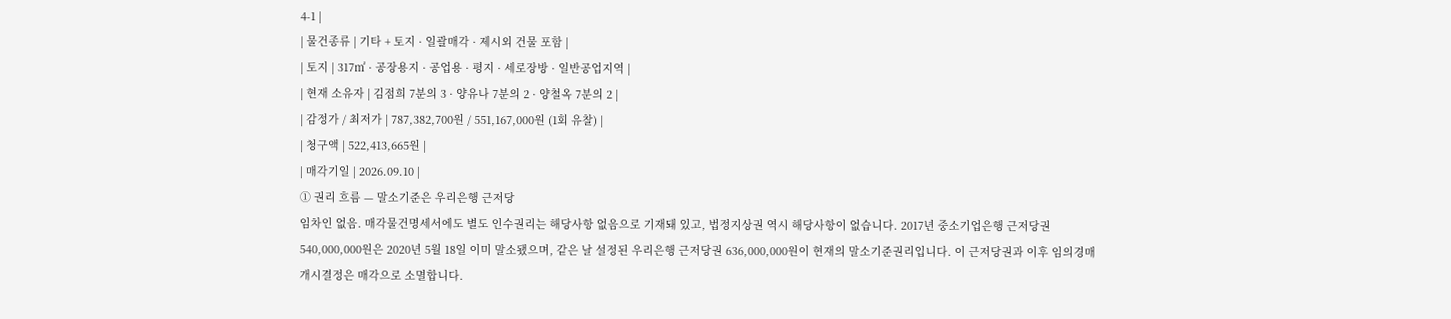4-1 |
| 물건종류 | 기타 + 토지 · 일괄매각 · 제시외 건물 포함 |
| 토지 | 317㎡ · 공장용지 · 공업용 · 평지 · 세로장방 · 일반공업지역 |
| 현재 소유자 | 김점희 7분의 3 · 양유나 7분의 2 · 양철옥 7분의 2 |
| 감정가 / 최저가 | 787,382,700원 / 551,167,000원 (1회 유찰) |
| 청구액 | 522,413,665원 |
| 매각기일 | 2026.09.10 |
① 권리 흐름 — 말소기준은 우리은행 근저당
임차인 없음. 매각물건명세서에도 별도 인수권리는 해당사항 없음으로 기재돼 있고, 법정지상권 역시 해당사항이 없습니다. 2017년 중소기업은행 근저당권 540,000,000원은 2020년 5월 18일 이미 말소됐으며, 같은 날 설정된 우리은행 근저당권 636,000,000원이 현재의 말소기준권리입니다. 이 근저당권과 이후 임의경매개시결정은 매각으로 소멸합니다.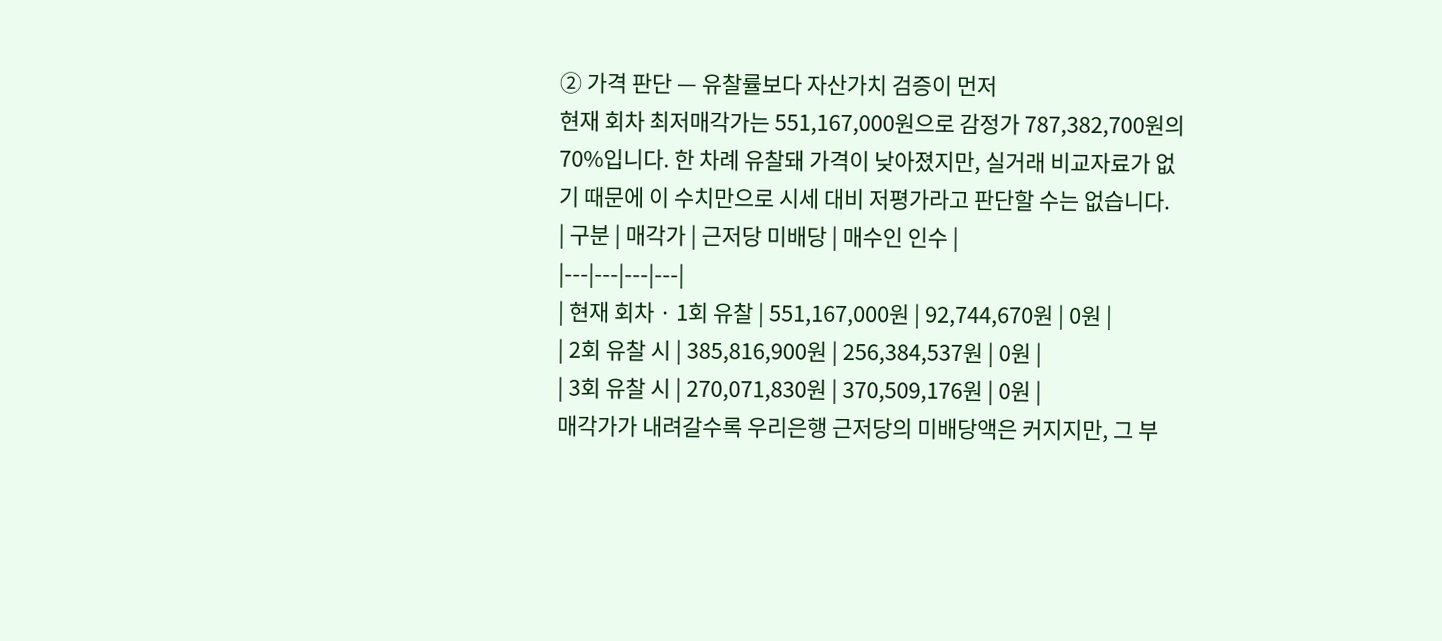② 가격 판단 — 유찰률보다 자산가치 검증이 먼저
현재 회차 최저매각가는 551,167,000원으로 감정가 787,382,700원의 70%입니다. 한 차례 유찰돼 가격이 낮아졌지만, 실거래 비교자료가 없기 때문에 이 수치만으로 시세 대비 저평가라고 판단할 수는 없습니다.
| 구분 | 매각가 | 근저당 미배당 | 매수인 인수 |
|---|---|---|---|
| 현재 회차 · 1회 유찰 | 551,167,000원 | 92,744,670원 | 0원 |
| 2회 유찰 시 | 385,816,900원 | 256,384,537원 | 0원 |
| 3회 유찰 시 | 270,071,830원 | 370,509,176원 | 0원 |
매각가가 내려갈수록 우리은행 근저당의 미배당액은 커지지만, 그 부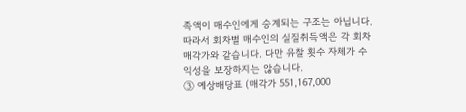족액이 매수인에게 승계되는 구조는 아닙니다. 따라서 회차별 매수인의 실질취득액은 각 회차 매각가와 같습니다. 다만 유찰 횟수 자체가 수익성을 보장하지는 않습니다.
③ 예상배당표 (매각가 551,167,000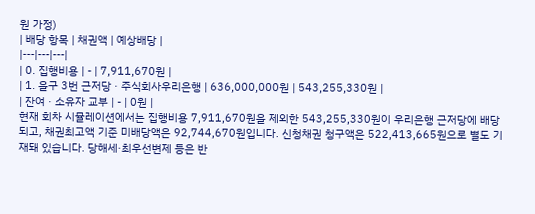원 가정)
| 배당 항목 | 채권액 | 예상배당 |
|---|---|---|
| 0. 집행비용 | - | 7,911,670원 |
| 1. 을구 3번 근저당 · 주식회사우리은행 | 636,000,000원 | 543,255,330원 |
| 잔여 · 소유자 교부 | - | 0원 |
현재 회차 시뮬레이션에서는 집행비용 7,911,670원을 제외한 543,255,330원이 우리은행 근저당에 배당되고, 채권최고액 기준 미배당액은 92,744,670원입니다. 신청채권 청구액은 522,413,665원으로 별도 기재돼 있습니다. 당해세·최우선변제 등은 반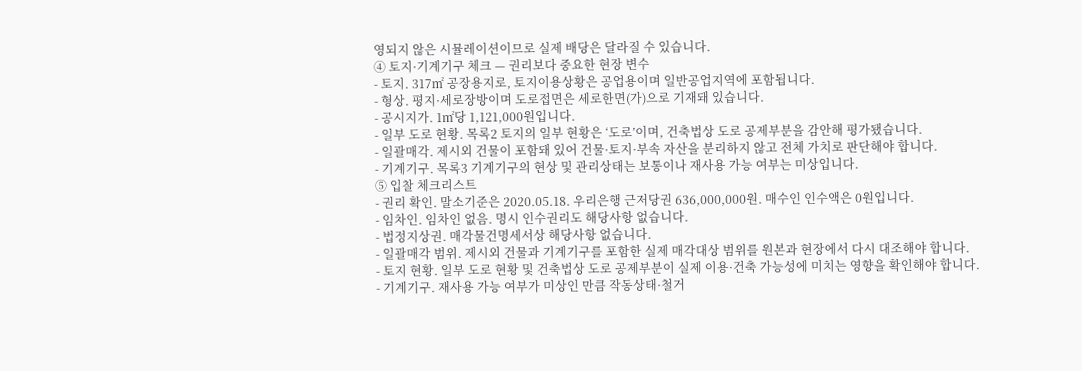영되지 않은 시뮬레이션이므로 실제 배당은 달라질 수 있습니다.
④ 토지·기계기구 체크 — 권리보다 중요한 현장 변수
- 토지. 317㎡ 공장용지로, 토지이용상황은 공업용이며 일반공업지역에 포함됩니다.
- 형상. 평지·세로장방이며 도로접면은 세로한면(가)으로 기재돼 있습니다.
- 공시지가. 1㎡당 1,121,000원입니다.
- 일부 도로 현황. 목록2 토지의 일부 현황은 ‘도로’이며, 건축법상 도로 공제부분을 감안해 평가됐습니다.
- 일괄매각. 제시외 건물이 포함돼 있어 건물·토지·부속 자산을 분리하지 않고 전체 가치로 판단해야 합니다.
- 기계기구. 목록3 기계기구의 현상 및 관리상태는 보통이나 재사용 가능 여부는 미상입니다.
⑤ 입찰 체크리스트
- 권리 확인. 말소기준은 2020.05.18. 우리은행 근저당권 636,000,000원. 매수인 인수액은 0원입니다.
- 임차인. 임차인 없음. 명시 인수권리도 해당사항 없습니다.
- 법정지상권. 매각물건명세서상 해당사항 없습니다.
- 일괄매각 범위. 제시외 건물과 기계기구를 포함한 실제 매각대상 범위를 원본과 현장에서 다시 대조해야 합니다.
- 토지 현황. 일부 도로 현황 및 건축법상 도로 공제부분이 실제 이용·건축 가능성에 미치는 영향을 확인해야 합니다.
- 기계기구. 재사용 가능 여부가 미상인 만큼 작동상태·철거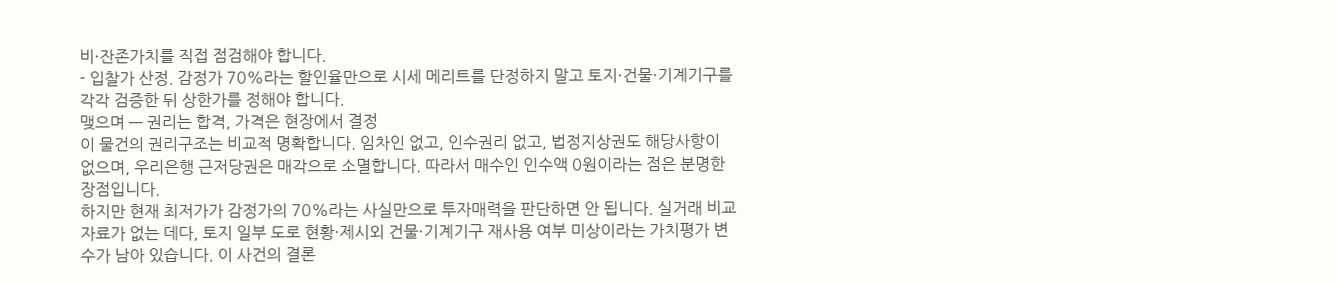비·잔존가치를 직접 점검해야 합니다.
- 입찰가 산정. 감정가 70%라는 할인율만으로 시세 메리트를 단정하지 말고 토지·건물·기계기구를 각각 검증한 뒤 상한가를 정해야 합니다.
맺으며 — 권리는 합격, 가격은 현장에서 결정
이 물건의 권리구조는 비교적 명확합니다. 임차인 없고, 인수권리 없고, 법정지상권도 해당사항이 없으며, 우리은행 근저당권은 매각으로 소멸합니다. 따라서 매수인 인수액 0원이라는 점은 분명한 장점입니다.
하지만 현재 최저가가 감정가의 70%라는 사실만으로 투자매력을 판단하면 안 됩니다. 실거래 비교자료가 없는 데다, 토지 일부 도로 현황·제시외 건물·기계기구 재사용 여부 미상이라는 가치평가 변수가 남아 있습니다. 이 사건의 결론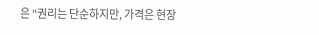은 “권리는 단순하지만, 가격은 현장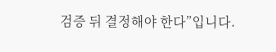검증 뒤 결정해야 한다”입니다.